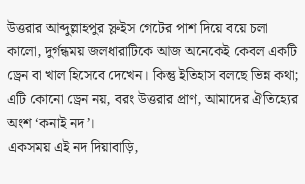উত্তরার আব্দুল্লাহপুর স্লুইস গেটের পাশ দিয়ে বয়ে চলা কালো, দুর্গন্ধময় জলধারাটিকে আজ অনেকেই কেবল একটি ড্রেন বা খাল হিসেবে দেখেন। কিন্তু ইতিহাস বলছে ভিন্ন কথা; এটি কোনো ড্রেন নয়, বরং উত্তরার প্রাণ, আমাদের ঐতিহ্যের অংশ ‘কনাই নদ’।
একসময় এই নদ দিয়াবাড়ি,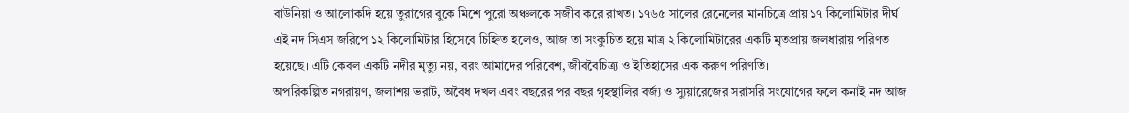বাউনিয়া ও আলোকদি হয়ে তুরাগের বুকে মিশে পুরো অঞ্চলকে সজীব করে রাখত। ১৭৬৫ সালের রেনেলের মানচিত্রে প্রায় ১৭ কিলোমিটার দীর্ঘ এই নদ সিএস জরিপে ১২ কিলোমিটার হিসেবে চিহ্নিত হলেও, আজ তা সংকুচিত হয়ে মাত্র ২ কিলোমিটারের একটি মৃতপ্রায় জলধারায় পরিণত হয়েছে। এটি কেবল একটি নদীর মৃত্যু নয়, বরং আমাদের পরিবেশ, জীববৈচিত্র্য ও ইতিহাসের এক করুণ পরিণতি।
অপরিকল্পিত নগরায়ণ, জলাশয় ভরাট, অবৈধ দখল এবং বছরের পর বছর গৃহস্থালির বর্জ্য ও স্যুয়ারেজের সরাসরি সংযোগের ফলে কনাই নদ আজ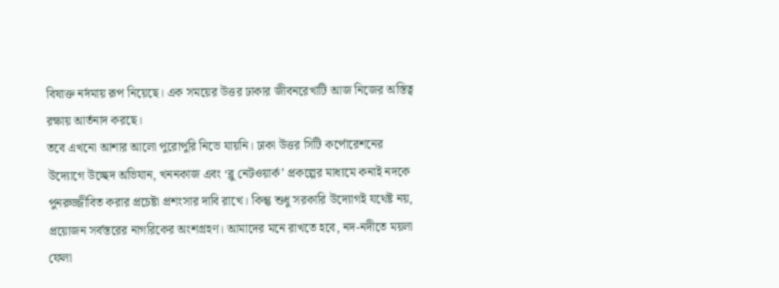বিষাক্ত নর্দমায় রূপ নিয়েছে। এক সময়ের উত্তর ঢাকার জীবনরেখাটি আজ নিজের অস্তিত্ব রক্ষায় আর্তনাদ করছে।
তবে এখনো আশার আলো পুরোপুরি নিভে যায়নি। ঢাকা উত্তর সিটি কর্পোরেশনের উদ্যোগে উচ্ছেদ অভিযান, খননকাজ এবং ‘ব্লু নেটওয়ার্ক’ প্রকল্পের মাধ্যমে কনাই নদকে পুনরুজ্জীবিত করার প্রচেষ্টা প্রশংসার দাবি রাখে। কিন্তু শুধু সরকারি উদ্যোগই যথেষ্ট নয়, প্রয়োজন সর্বস্তরের নাগরিকের অংশগ্রহণ। আমাদের মনে রাখতে হবে, নদ-নদীতে ময়লা ফেলা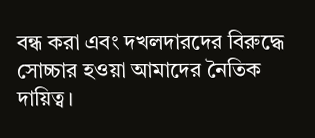বন্ধ করা এবং দখলদারদের বিরুদ্ধে সোচ্চার হওয়া আমাদের নৈতিক দায়িত্ব।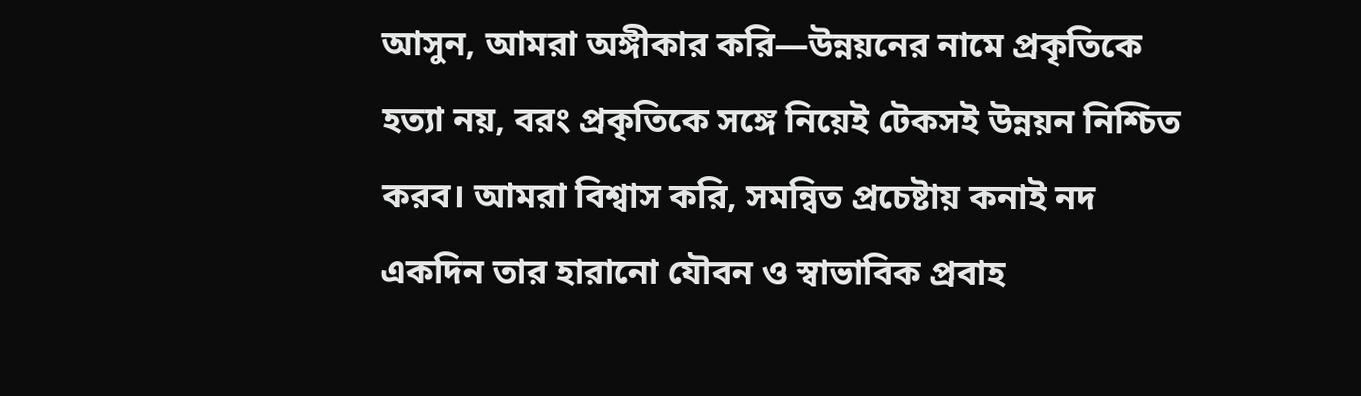আসুন, আমরা অঙ্গীকার করি—উন্নয়নের নামে প্রকৃতিকে হত্যা নয়, বরং প্রকৃতিকে সঙ্গে নিয়েই টেকসই উন্নয়ন নিশ্চিত করব। আমরা বিশ্বাস করি, সমন্বিত প্রচেষ্টায় কনাই নদ একদিন তার হারানো যৌবন ও স্বাভাবিক প্রবাহ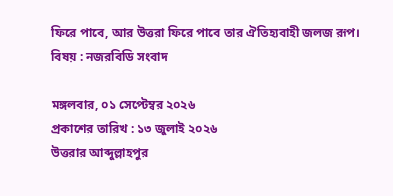ফিরে পাবে, আর উত্তরা ফিরে পাবে তার ঐতিহ্যবাহী জলজ রূপ।
বিষয় : নজরবিডি সংবাদ

মঙ্গলবার, ০১ সেপ্টেম্বর ২০২৬
প্রকাশের তারিখ : ১৩ জুলাই ২০২৬
উত্তরার আব্দুল্লাহপুর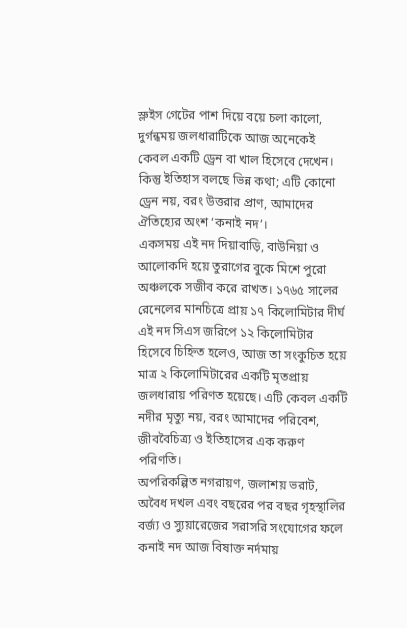স্লুইস গেটের পাশ দিয়ে বয়ে চলা কালো, দুর্গন্ধময় জলধারাটিকে আজ অনেকেই কেবল একটি ড্রেন বা খাল হিসেবে দেখেন। কিন্তু ইতিহাস বলছে ভিন্ন কথা; এটি কোনো ড্রেন নয়, বরং উত্তরার প্রাণ, আমাদের ঐতিহ্যের অংশ ‘কনাই নদ’।
একসময় এই নদ দিয়াবাড়ি, বাউনিয়া ও আলোকদি হয়ে তুরাগের বুকে মিশে পুরো অঞ্চলকে সজীব করে রাখত। ১৭৬৫ সালের রেনেলের মানচিত্রে প্রায় ১৭ কিলোমিটার দীর্ঘ এই নদ সিএস জরিপে ১২ কিলোমিটার হিসেবে চিহ্নিত হলেও, আজ তা সংকুচিত হয়ে মাত্র ২ কিলোমিটারের একটি মৃতপ্রায় জলধারায় পরিণত হয়েছে। এটি কেবল একটি নদীর মৃত্যু নয়, বরং আমাদের পরিবেশ, জীববৈচিত্র্য ও ইতিহাসের এক করুণ পরিণতি।
অপরিকল্পিত নগরায়ণ, জলাশয় ভরাট, অবৈধ দখল এবং বছরের পর বছর গৃহস্থালির বর্জ্য ও স্যুয়ারেজের সরাসরি সংযোগের ফলে কনাই নদ আজ বিষাক্ত নর্দমায়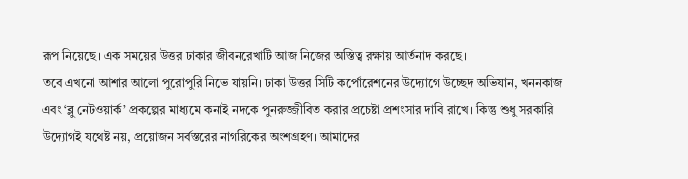রূপ নিয়েছে। এক সময়ের উত্তর ঢাকার জীবনরেখাটি আজ নিজের অস্তিত্ব রক্ষায় আর্তনাদ করছে।
তবে এখনো আশার আলো পুরোপুরি নিভে যায়নি। ঢাকা উত্তর সিটি কর্পোরেশনের উদ্যোগে উচ্ছেদ অভিযান, খননকাজ এবং ‘ব্লু নেটওয়ার্ক’ প্রকল্পের মাধ্যমে কনাই নদকে পুনরুজ্জীবিত করার প্রচেষ্টা প্রশংসার দাবি রাখে। কিন্তু শুধু সরকারি উদ্যোগই যথেষ্ট নয়, প্রয়োজন সর্বস্তরের নাগরিকের অংশগ্রহণ। আমাদের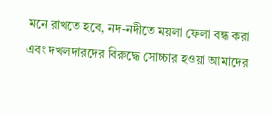মনে রাখতে হবে, নদ-নদীতে ময়লা ফেলা বন্ধ করা এবং দখলদারদের বিরুদ্ধে সোচ্চার হওয়া আমাদের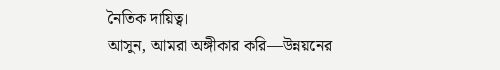নৈতিক দায়িত্ব।
আসুন, আমরা অঙ্গীকার করি—উন্নয়নের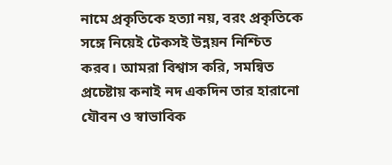নামে প্রকৃতিকে হত্যা নয়, বরং প্রকৃতিকে সঙ্গে নিয়েই টেকসই উন্নয়ন নিশ্চিত করব। আমরা বিশ্বাস করি, সমন্বিত প্রচেষ্টায় কনাই নদ একদিন তার হারানো যৌবন ও স্বাভাবিক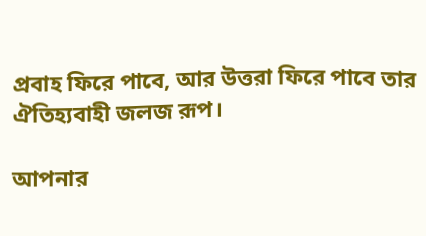প্রবাহ ফিরে পাবে, আর উত্তরা ফিরে পাবে তার ঐতিহ্যবাহী জলজ রূপ।

আপনার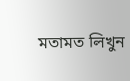মতামত লিখুন